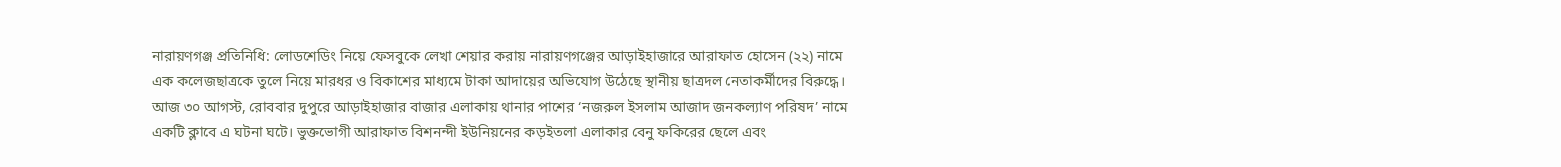নারায়ণগঞ্জ প্রতিনিধি: লোডশেডিং নিয়ে ফেসবুকে লেখা শেয়ার করায় নারায়ণগঞ্জের আড়াইহাজারে আরাফাত হোসেন (২২) নামে এক কলেজছাত্রকে তুলে নিয়ে মারধর ও বিকাশের মাধ্যমে টাকা আদায়ের অভিযোগ উঠেছে স্থানীয় ছাত্রদল নেতাকর্মীদের বিরুদ্ধে।
আজ ৩০ আগস্ট, রোববার দুপুরে আড়াইহাজার বাজার এলাকায় থানার পাশের ‘নজরুল ইসলাম আজাদ জনকল্যাণ পরিষদ’ নামে একটি ক্লাবে এ ঘটনা ঘটে। ভুক্তভোগী আরাফাত বিশনন্দী ইউনিয়নের কড়ইতলা এলাকার বেনু ফকিরের ছেলে এবং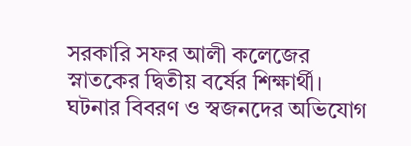সরকারি সফর আলী কলেজের স্নাতকের দ্বিতীয় বর্ষের শিক্ষার্থী।
ঘটনার বিবরণ ও স্বজনদের অভিযোগ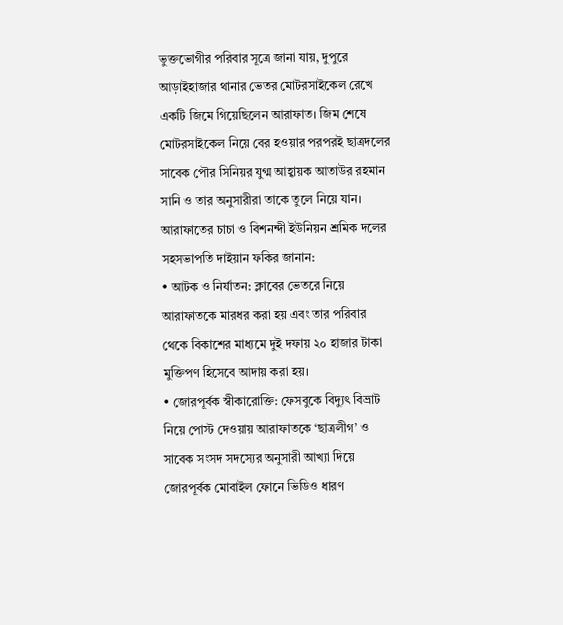ভুক্তভোগীর পরিবার সূত্রে জানা যায়, দুপুরে আড়াইহাজার থানার ভেতর মোটরসাইকেল রেখে একটি জিমে গিয়েছিলেন আরাফাত। জিম শেষে মোটরসাইকেল নিয়ে বের হওয়ার পরপরই ছাত্রদলের সাবেক পৌর সিনিয়র যুগ্ম আহ্বায়ক আতাউর রহমান সানি ও তার অনুসারীরা তাকে তুলে নিয়ে যান।
আরাফাতের চাচা ও বিশনন্দী ইউনিয়ন শ্রমিক দলের সহসভাপতি দাইয়ান ফকির জানান:
• আটক ও নির্যাতন: ক্লাবের ভেতরে নিয়ে আরাফাতকে মারধর করা হয় এবং তার পরিবার থেকে বিকাশের মাধ্যমে দুই দফায় ২০ হাজার টাকা মুক্তিপণ হিসেবে আদায় করা হয়।
• জোরপূর্বক স্বীকারোক্তি: ফেসবুকে বিদ্যুৎ বিভ্রাট নিয়ে পোস্ট দেওয়ায় আরাফাতকে ‘ছাত্রলীগ’ ও সাবেক সংসদ সদস্যের অনুসারী আখ্যা দিয়ে জোরপূর্বক মোবাইল ফোনে ভিডিও ধারণ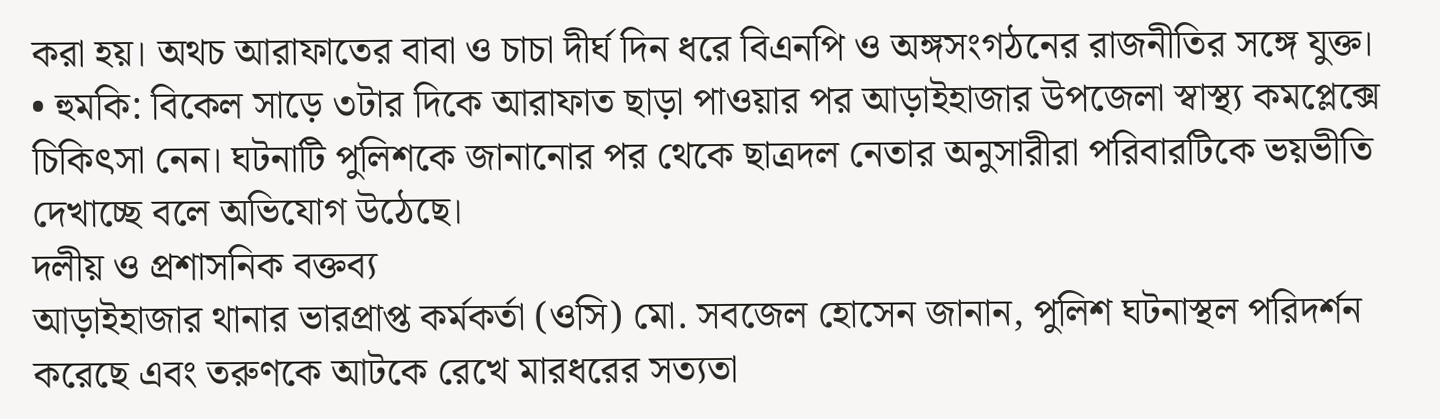করা হয়। অথচ আরাফাতের বাবা ও চাচা দীর্ঘ দিন ধরে বিএনপি ও অঙ্গসংগঠনের রাজনীতির সঙ্গে যুক্ত।
• হুমকি: বিকেল সাড়ে ৩টার দিকে আরাফাত ছাড়া পাওয়ার পর আড়াইহাজার উপজেলা স্বাস্থ্য কমপ্লেক্সে চিকিৎসা নেন। ঘটনাটি পুলিশকে জানানোর পর থেকে ছাত্রদল নেতার অনুসারীরা পরিবারটিকে ভয়ভীতি দেখাচ্ছে বলে অভিযোগ উঠেছে।
দলীয় ও প্রশাসনিক বক্তব্য
আড়াইহাজার থানার ভারপ্রাপ্ত কর্মকর্তা (ওসি) মো. সবজেল হোসেন জানান, পুলিশ ঘটনাস্থল পরিদর্শন করেছে এবং তরুণকে আটকে রেখে মারধরের সত্যতা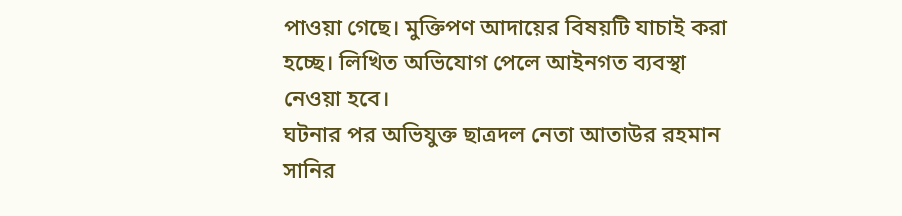পাওয়া গেছে। মুক্তিপণ আদায়ের বিষয়টি যাচাই করা হচ্ছে। লিখিত অভিযোগ পেলে আইনগত ব্যবস্থা নেওয়া হবে।
ঘটনার পর অভিযুক্ত ছাত্রদল নেতা আতাউর রহমান সানির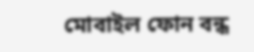মোবাইল ফোন বন্ধ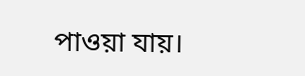পাওয়া যায়।